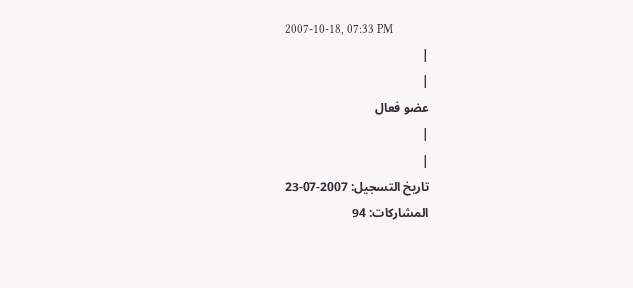2007-10-18, 07:33 PM
|
|
عضو فعال
|
|
تاريخ التسجيل: 2007-07-23
المشاركات: 94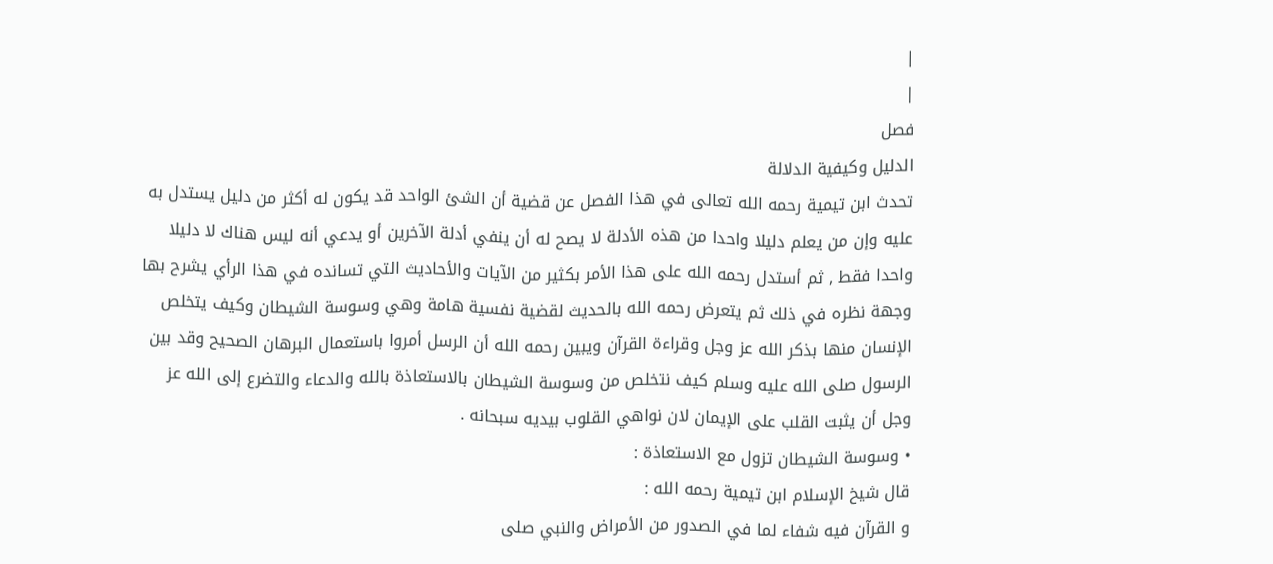|
|
فصل
الدليل وكيفية الدلالة
تحدث ابن تيمية رحمه الله تعالى في هذا الفصل عن قضية أن الشئ الواحد قد يكون له أكثر من دليل يستدل به عليه وإن من يعلم دليلا واحدا من هذه الأدلة لا يصح له أن ينفي أدلة الآخرين أو يدعي أنه ليس هناك لا دليلا واحدا فقط , ثم أستدل رحمه الله على هذا الأمر بكثير من الآيات والأحاديث التي تسانده في هذا الرأي يشرح بها وجهة نظره في ذلك ثم يتعرض رحمه الله بالحديث لقضية نفسية هامة وهي وسوسة الشيطان وكيف يتخلص الإنسان منها بذكر الله عز وجل وقراءة القرآن ويبين رحمه الله أن الرسل أمروا باستعمال البرهان الصحيح وقد بين الرسول صلى الله عليه وسلم كيف نتخلص من وسوسة الشيطان بالاستعاذة بالله والدعاء والتضرع إلى الله عز وجل أن يثبت القلب على الإيمان لان نواهي القلوب بيديه سبحانه .
• وسوسة الشيطان تزول مع الاستعاذة :
قال شيخ الإسلام ابن تيمية رحمه الله :
و القرآن فيه شفاء لما في الصدور من الأمراض والنبي صلى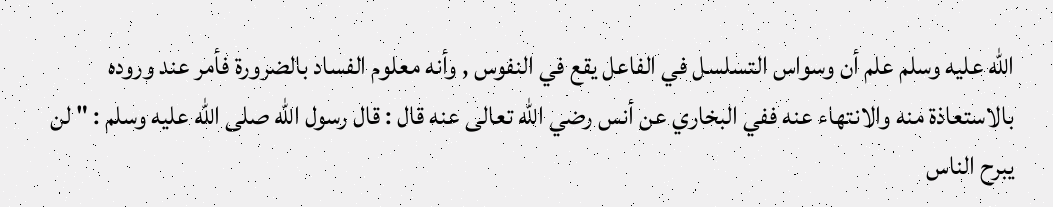الله عليه وسلم علم أن وسواس التسلسل في الفاعل يقع في النفوس , وأنه معلوم الفساد بالضرورة فأمر عند وروده بالاستعاذة منه والانتهاء عنه ففي البخاري عن أنس رضي الله تعالى عنه قال : قال رسول الله صلى الله عليه وسلم : " لن يبرح الناس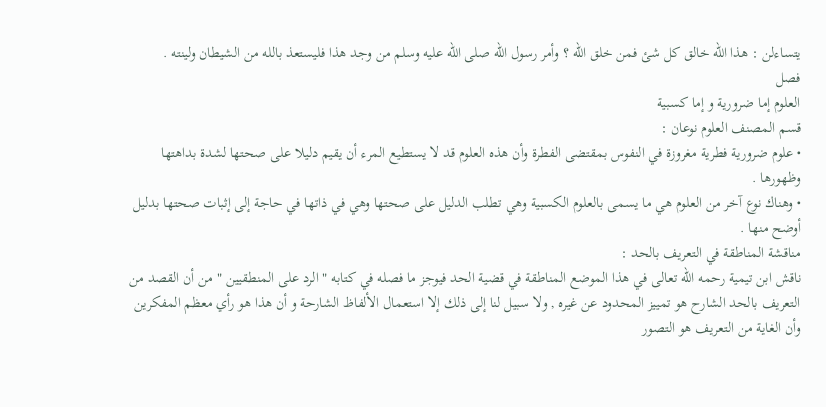يتساءلن : هذا الله خالق كل شئ فمن خلق الله ؟ وأمر رسول الله صلى الله عليه وسلم من وجد هذا فليستعذ بالله من الشيطان ولينته .
فصل
العلوم إما ضرورية و إما كسبية
قسم المصنف العلوم نوعان :
• علوم ضرورية فطرية مغروزة في النفوس بمقتضى الفطرة وأن هذه العلوم قد لا يستطيع المرء أن يقيم دليلا على صحتها لشدة بداهتها وظهورها .
• وهناك نوع آخر من العلوم هي ما يسمى بالعلوم الكسبية وهي تطلب الدليل على صحتها وهي في ذاتها في حاجة إلى إثبات صحتها بدليل أوضح منها .
مناقشة المناطقة في التعريف بالحد :
ناقش ابن تيمية رحمه الله تعالى في هذا الموضع المناطقة في قضية الحد فيوجز ما فصله في كتابه " الرد على المنطقيين " من أن القصد من التعريف بالحد الشارح هو تمييز المحدود عن غيره , ولا سبيل لنا إلى ذلك إلا استعمال الألفاظ الشارحة و أن هذا هو رأي معظم المفكرين وأن الغاية من التعريف هو التصور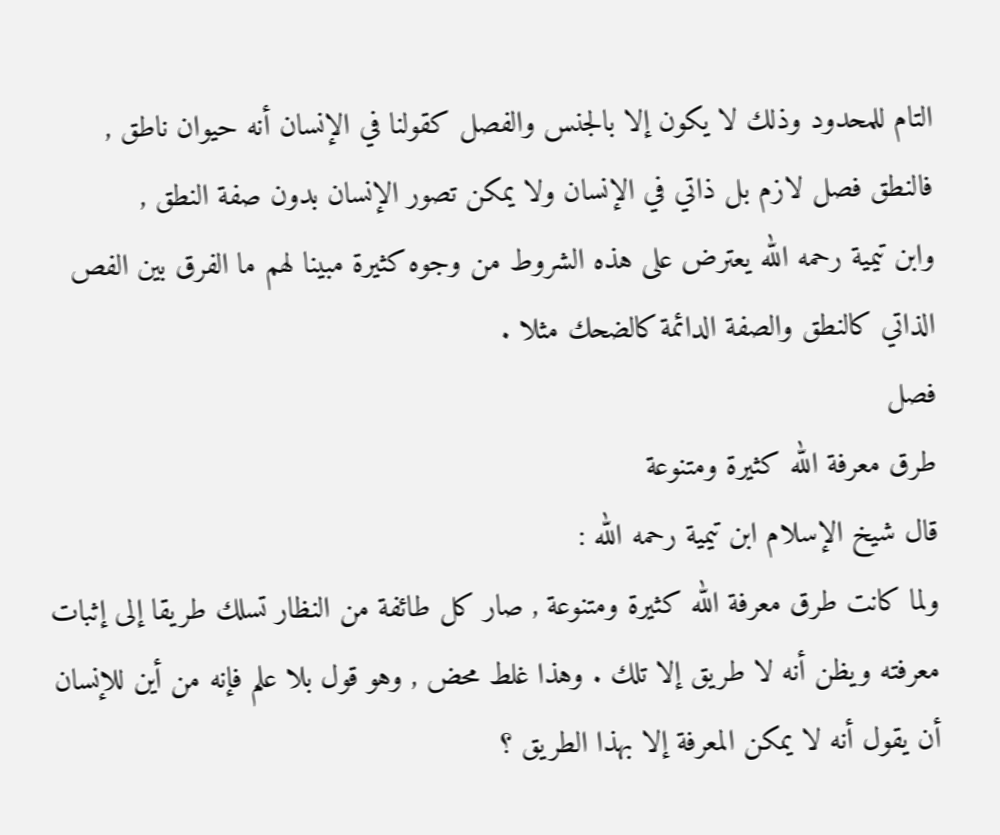التام للمحدود وذلك لا يكون إلا بالجنس والفصل كقولنا في الإنسان أنه حيوان ناطق , فالنطق فصل لازم بل ذاتي في الإنسان ولا يمكن تصور الإنسان بدون صفة النطق ,
وابن تيمية رحمه الله يعترض على هذه الشروط من وجوه كثيرة مبينا لهم ما الفرق بين الفص الذاتي كالنطق والصفة الدائمة كالضحك مثلا .
فصل
طرق معرفة الله كثيرة ومتنوعة
قال شيخ الإسلام ابن تيمية رحمه الله :
ولما كانت طرق معرفة الله كثيرة ومتنوعة , صار كل طائفة من النظار تسلك طريقا إلى إثبات معرفته ويظن أنه لا طريق إلا تلك . وهذا غلط محض , وهو قول بلا علم فإنه من أين للإنسان أن يقول أنه لا يمكن المعرفة إلا بهذا الطريق ؟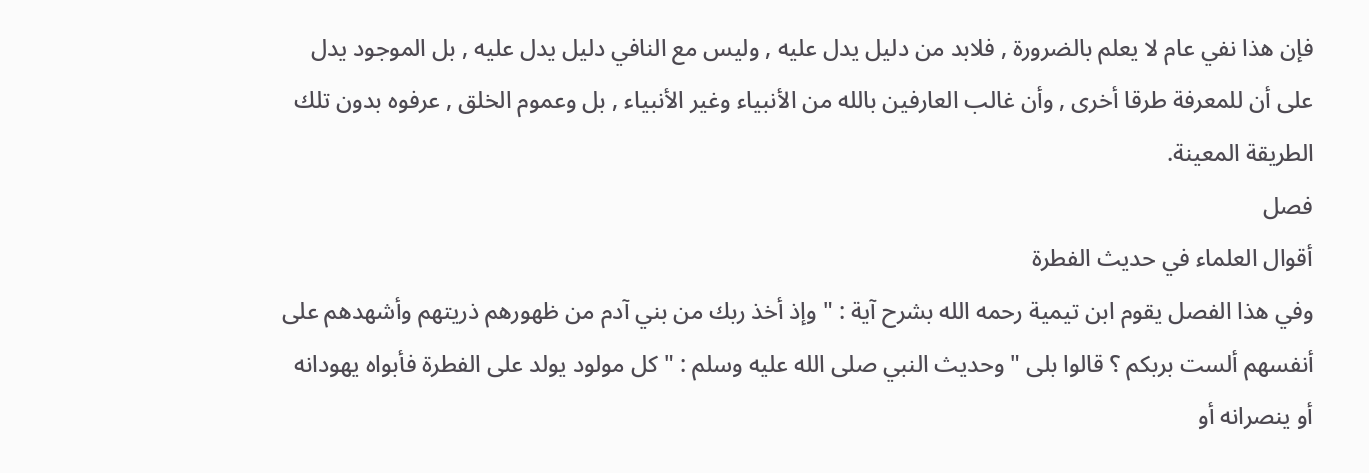فإن هذا نفي عام لا يعلم بالضرورة , فلابد من دليل يدل عليه , وليس مع النافي دليل يدل عليه , بل الموجود يدل على أن للمعرفة طرقا أخرى , وأن غالب العارفين بالله من الأنبياء وغير الأنبياء , بل وعموم الخلق , عرفوه بدون تلك الطريقة المعينة.
فصل
أقوال العلماء في حديث الفطرة
وفي هذا الفصل يقوم ابن تيمية رحمه الله بشرح آية : " وإذ أخذ ربك من بني آدم من ظهورهم ذريتهم وأشهدهم على أنفسهم ألست بربكم ؟ قالوا بلى " وحديث النبي صلى الله عليه وسلم : " كل مولود يولد على الفطرة فأبواه يهودانه أو ينصرانه أو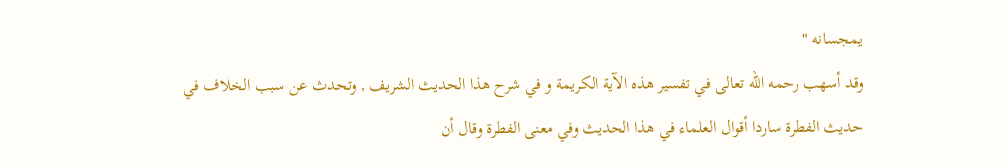يمجسانه "
وقد أسهب رحمه الله تعالى في تفسير هذه الآية الكريمة و في شرح هذا الحديث الشريف , وتحدث عن سبب الخلاف في حديث الفطرة ساردا أقوال العلماء في هذا الحديث وفي معنى الفطرة وقال أن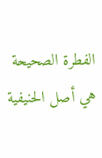الفطرة الصحيحة هي أصل الحنيفية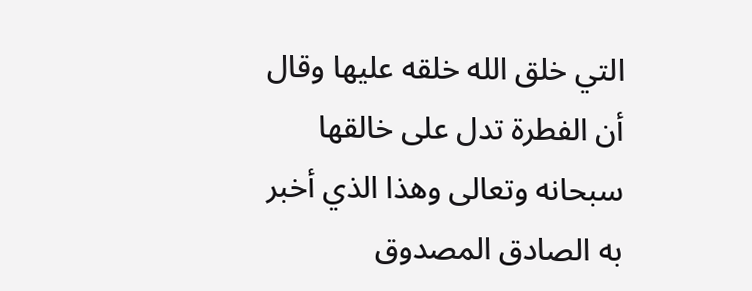التي خلق الله خلقه عليها وقال أن الفطرة تدل على خالقها سبحانه وتعالى وهذا الذي أخبر به الصادق المصدوق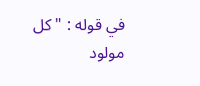في قوله : " كل مولود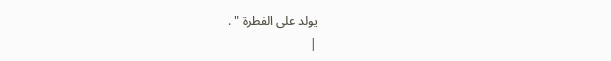يولد على الفطرة " .
|